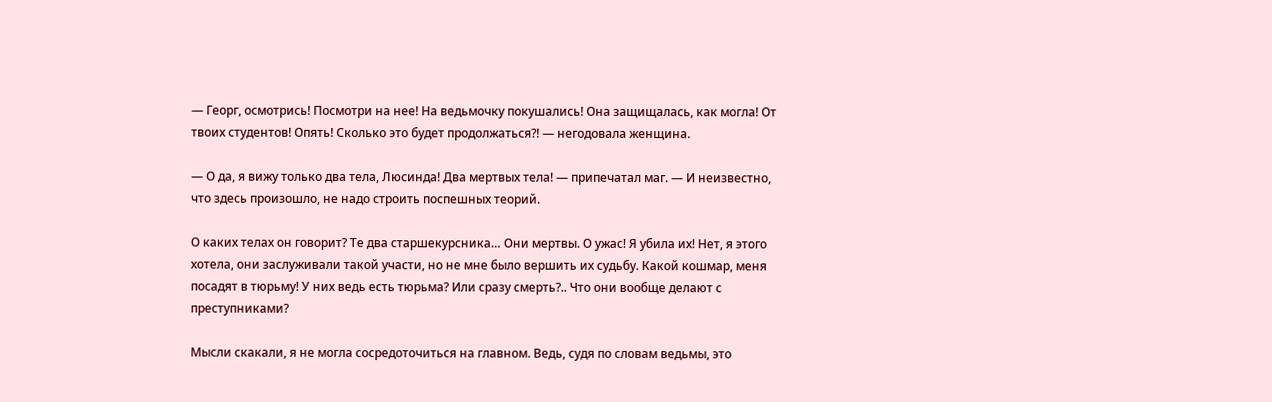— Георг, осмотрись! Посмотри на нее! На ведьмочку покушались! Она защищалась, как могла! От твоих студентов! Опять! Сколько это будет продолжаться?! — негодовала женщина.

— О да, я вижу только два тела, Люсинда! Два мертвых тела! — припечатал маг. — И неизвестно, что здесь произошло, не надо строить поспешных теорий.

О каких телах он говорит? Те два старшекурсника… Они мертвы. О ужас! Я убила их! Нет, я этого хотела, они заслуживали такой участи, но не мне было вершить их судьбу. Какой кошмар, меня посадят в тюрьму! У них ведь есть тюрьма? Или сразу смерть?.. Что они вообще делают с преступниками?

Мысли скакали, я не могла сосредоточиться на главном. Ведь, судя по словам ведьмы, это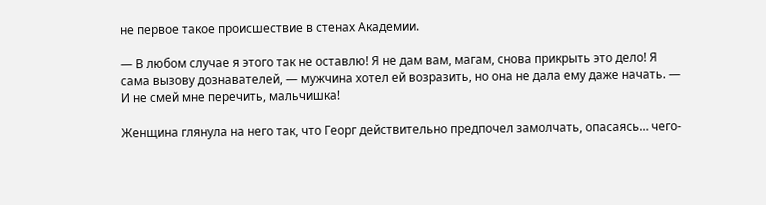не первое такое происшествие в стенах Академии.

— В любом случае я этого так не оставлю! Я не дам вам, магам, снова прикрыть это дело! Я сама вызову дознавателей, — мужчина хотел ей возразить, но она не дала ему даже начать. — И не смей мне перечить, мальчишка!

Женщина глянула на него так, что Георг действительно предпочел замолчать, опасаясь… чего-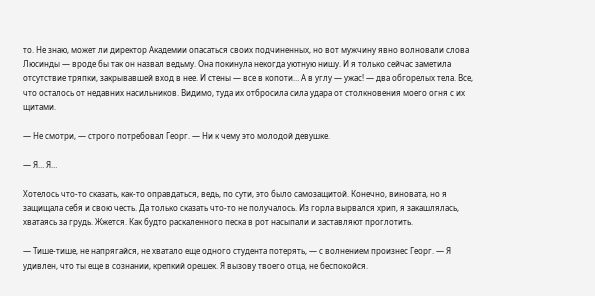то. Не знаю, может ли директор Академии опасаться своих подчиненных, но вот мужчину явно волновали слова Люсинды — вроде бы так он назвал ведьму. Она покинула некогда уютную нишу. И я только сейчас заметила отсутствие тряпки, закрывавшей вход в нее. И стены — все в копоти… А в углу — ужас! — два обгорелых тела. Все, что осталось от недавних насильников. Видимо, туда их отбросила сила удара от столкновения моего огня с их щитами.

— Не смотри, — строго потребовал Георг. — Ни к чему это молодой девушке.

— Я… Я…

Хотелось что-то сказать, как-то оправдаться, ведь, по сути, это было самозащитой. Конечно, виновата, но я защищала себя и свою честь. Да только сказать что-то не получалось. Из горла вырвался хрип, я закашлялась, хватаясь за грудь. Жжется. Как будто раскаленного песка в рот насыпали и заставляют проглотить.

— Тише-тише, не напрягайся, не хватало еще одного студента потерять, — с волнением произнес Георг. — Я удивлен, что ты еще в сознании, крепкий орешек. Я вызову твоего отца, не беспокойся.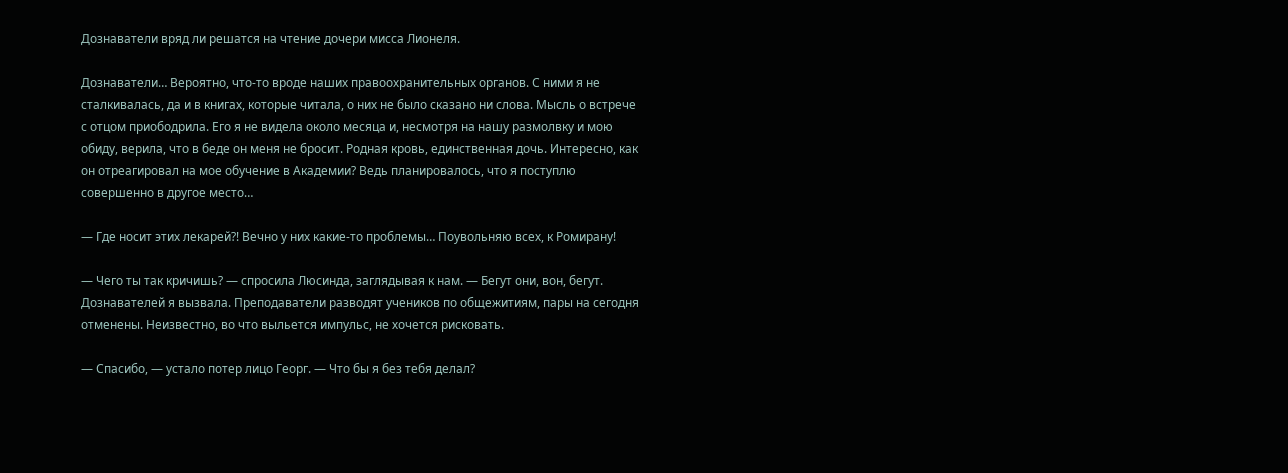Дознаватели вряд ли решатся на чтение дочери мисса Лионеля.

Дознаватели… Вероятно, что-то вроде наших правоохранительных органов. С ними я не сталкивалась, да и в книгах, которые читала, о них не было сказано ни слова. Мысль о встрече с отцом приободрила. Его я не видела около месяца и, несмотря на нашу размолвку и мою обиду, верила, что в беде он меня не бросит. Родная кровь, единственная дочь. Интересно, как он отреагировал на мое обучение в Академии? Ведь планировалось, что я поступлю совершенно в другое место…

— Где носит этих лекарей?! Вечно у них какие-то проблемы… Поувольняю всех, к Ромирану!

— Чего ты так кричишь? — спросила Люсинда, заглядывая к нам. — Бегут они, вон, бегут. Дознавателей я вызвала. Преподаватели разводят учеников по общежитиям, пары на сегодня отменены. Неизвестно, во что выльется импульс, не хочется рисковать.

— Спасибо, — устало потер лицо Георг. — Что бы я без тебя делал?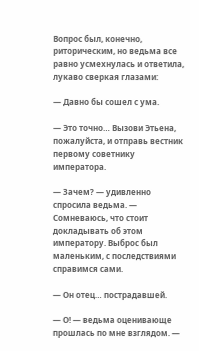Вопрос был, конечно, риторическим, но ведьма все равно усмехнулась и ответила, лукаво сверкая глазами:

— Давно бы сошел с ума.

— Это точно… Вызови Этьена, пожалуйста, и отправь вестник первому советнику императора.

— Зачем? — удивленно спросила ведьма. — Сомневаюсь, что стоит докладывать об этом императору. Выброс был маленьким, с последствиями справимся сами.

— Он отец… пострадавшей.

— О! — ведьма оценивающе прошлась по мне взглядом. —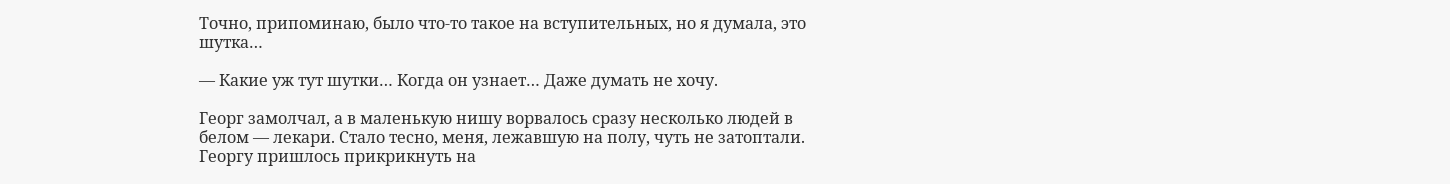Точно, припоминаю, было что-то такое на вступительных, но я думала, это шутка…

— Какие уж тут шутки… Когда он узнает… Даже думать не хочу.

Георг замолчал, а в маленькую нишу ворвалось сразу несколько людей в белом — лекари. Стало тесно, меня, лежавшую на полу, чуть не затоптали. Георгу пришлось прикрикнуть на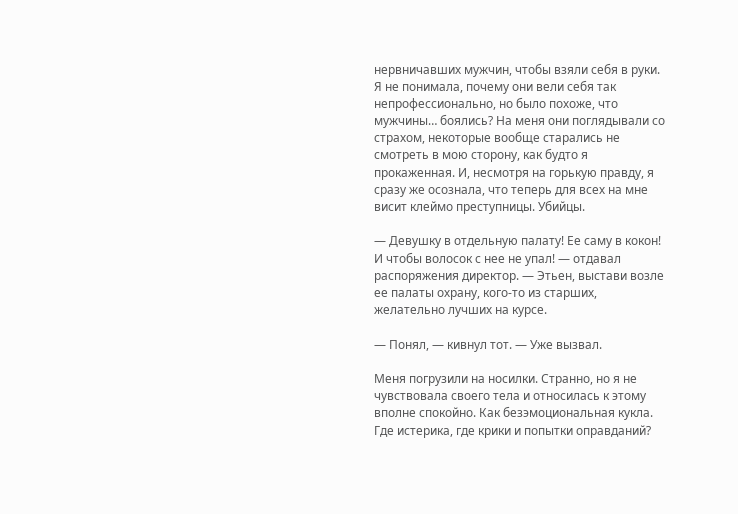нервничавших мужчин, чтобы взяли себя в руки. Я не понимала, почему они вели себя так непрофессионально, но было похоже, что мужчины… боялись? На меня они поглядывали со страхом, некоторые вообще старались не смотреть в мою сторону, как будто я прокаженная. И, несмотря на горькую правду, я сразу же осознала, что теперь для всех на мне висит клеймо преступницы. Убийцы.

— Девушку в отдельную палату! Ее саму в кокон! И чтобы волосок с нее не упал! — отдавал распоряжения директор. — Этьен, выстави возле ее палаты охрану, кого-то из старших, желательно лучших на курсе.

— Понял, — кивнул тот. — Уже вызвал.

Меня погрузили на носилки. Странно, но я не чувствовала своего тела и относилась к этому вполне спокойно. Как безэмоциональная кукла. Где истерика, где крики и попытки оправданий?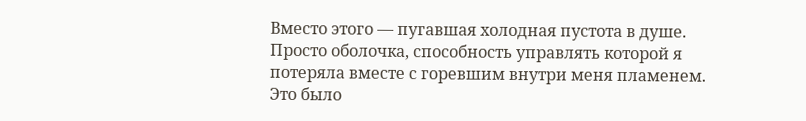Вместо этого — пугавшая холодная пустота в душе. Просто оболочка, способность управлять которой я потеряла вместе с горевшим внутри меня пламенем. Это было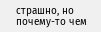страшно, но почему-то чем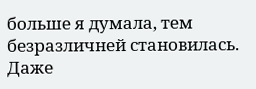больше я думала, тем безразличней становилась. Даже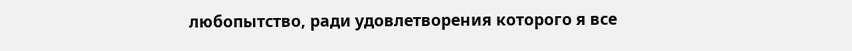любопытство, ради удовлетворения которого я все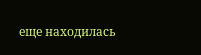еще находилась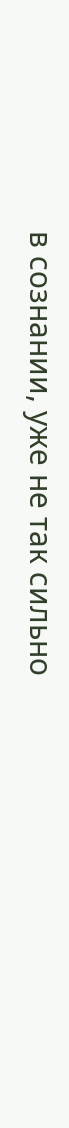в сознании, уже не так сильно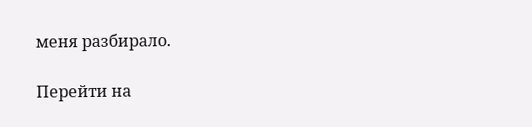меня разбирало.

Перейти на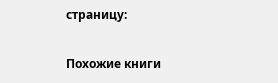страницу:

Похожие книги